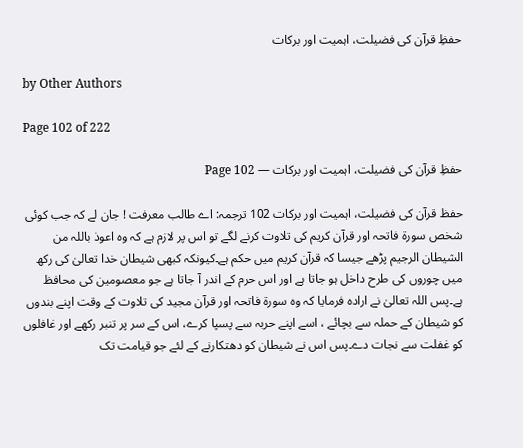حفظِ قرآن کی فضیلت، اہمیت اور برکات

by Other Authors

Page 102 of 222

حفظِ قرآن کی فضیلت، اہمیت اور برکات — Page 102

حفظ قرآن کی فضیلت، اہمیت اور برکات 102 ترجمہ: اے طالب معرفت ! جان لے کہ جب کوئی شخص سورۃ فاتحہ اور قرآن کریم کی تلاوت کرنے لگے تو اس پر لازم ہے کہ وہ اعوذ باللہ من الشیطان الرجیم پڑھے جیسا کہ قرآن کریم میں حکم ہے۔کیونکہ کبھی شیطان خدا تعالیٰ کی رکھ میں چوروں کی طرح داخل ہو جاتا ہے اور اس حرم کے اندر آ جاتا ہے جو معصومین کی محافظ ہے۔پس اللہ تعالیٰ نے ارادہ فرمایا کہ وہ سورۃ فاتحہ اور قرآن مجید کی تلاوت کے وقت اپنے بندوں کو شیطان کے حملہ سے بچائے ، اسے اپنے حربہ سے پسپا کرے، اس کے سر پر تنبر رکھے اور غافلوں کو غفلت سے نجات دے۔پس اس نے شیطان کو دھتکارنے کے لئے جو قیامت تک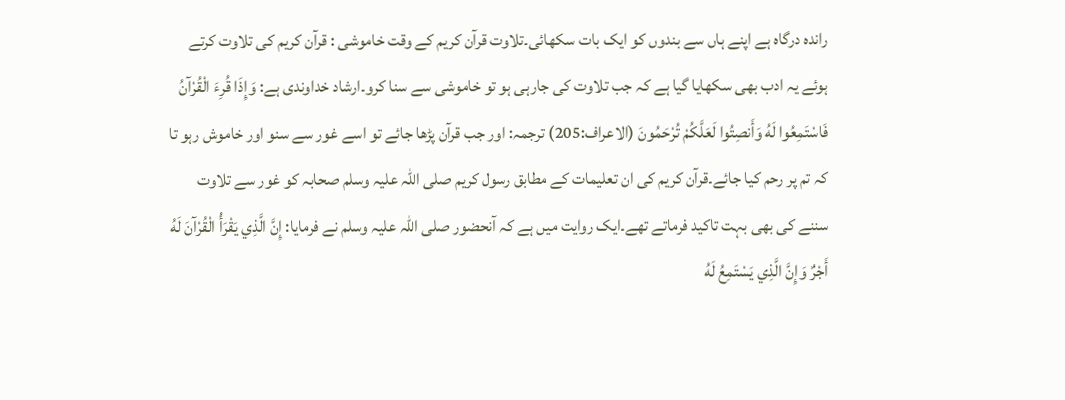راندہ درگاہ ہے اپنے ہاں سے بندوں کو ایک بات سکھائی۔تلاوت قرآن کریم کے وقت خاموشی : قرآن کریم کی تلاوت کرتے ہوئے یہ ادب بھی سکھایا گیا ہے کہ جب تلاوت کی جارہی ہو تو خاموشی سے سنا کرو۔ارشاد خداوندی ہے: وَإِذَا قُرِءَ الْقُرْآنُ فَاسْتَمِعُوا لَهُ وَأَنصِتُوا لَعَلَّكُمْ تُرْحَمُونَ (الاعراف:205) ترجمہ: اور جب قرآن پڑھا جائے تو اسے غور سے سنو اور خاموش رہو تا کہ تم پر رحم کیا جائے۔قرآن کریم کی ان تعلیمات کے مطابق رسول کریم صلی اللہ علیہ وسلم صحابہ کو غور سے تلاوت سننے کی بھی بہت تاکید فرماتے تھے۔ایک روایت میں ہے کہ آنحضور صلی اللہ علیہ وسلم نے فرمایا: إِنَّ الَّذِي يَقْرَأُ الْقُرْآنَ لَهُ أَجْرٌ وَإِنَّ الَّذِي يَسْتَمِعُ لَهُ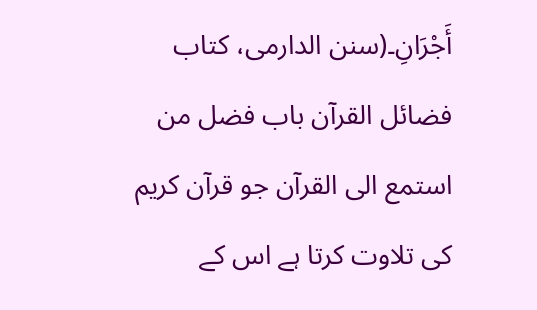أَجْرَانِ۔(سنن الدارمی، کتاب فضائل القرآن باب فضل من استمع الى القرآن جو قرآن کریم کی تلاوت کرتا ہے اس کے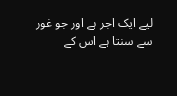لیے ایک اجر ہے اور جو غور سے سنتا ہے اس کے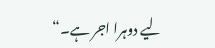لیے دوہرا اجر ہے۔“